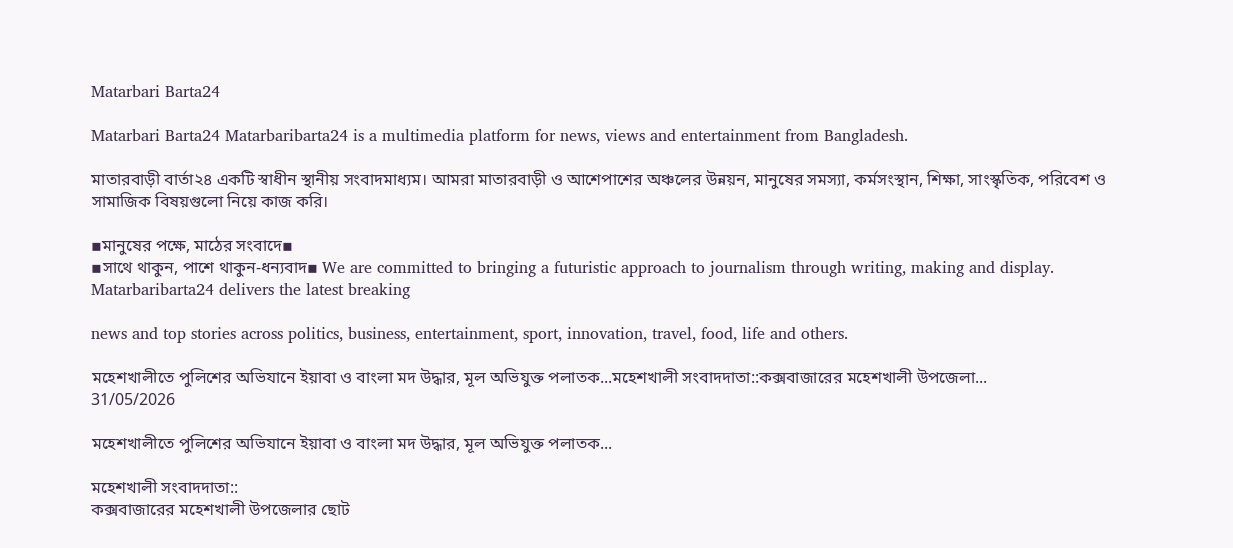Matarbari Barta24

Matarbari Barta24 Matarbaribarta24 is a multimedia platform for news, views and entertainment from Bangladesh.

মাতারবাড়ী বার্তা২৪ একটি স্বাধীন স্থানীয় সংবাদমাধ্যম। আমরা মাতারবাড়ী ও আশেপাশের অঞ্চলের উন্নয়ন, মানুষের সমস্যা, কর্মসংস্থান, শিক্ষা, সাংস্কৃতিক, পরিবেশ ও সামাজিক বিষয়গুলো নিয়ে কাজ করি।

▪মানুষের পক্ষে, মাঠের সংবাদে▪
▪সাথে থাকুন, পাশে থাকুন-ধন্যবাদ▪ We are committed to bringing a futuristic approach to journalism through writing, making and display. Matarbaribarta24 delivers the latest breaking

news and top stories across politics, business, entertainment, sport, innovation, travel, food, life and others.

মহেশখালীতে পুলিশের অভিযানে ইয়াবা ও বাংলা মদ উদ্ধার, মূল অভিযুক্ত পলাতক...মহেশখালী সংবাদদাতা::কক্সবাজারের মহেশখালী উপজেলা...
31/05/2026

মহেশখালীতে পুলিশের অভিযানে ইয়াবা ও বাংলা মদ উদ্ধার, মূল অভিযুক্ত পলাতক...

মহেশখালী সংবাদদাতা::
কক্সবাজারের মহেশখালী উপজেলার ছোট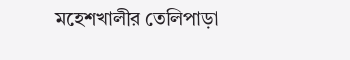মহেশখালীর তেলিপাড়া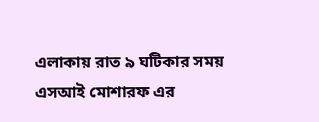এলাকায় রাত ৯ ঘটিকার সময় এসআই মোশারফ এর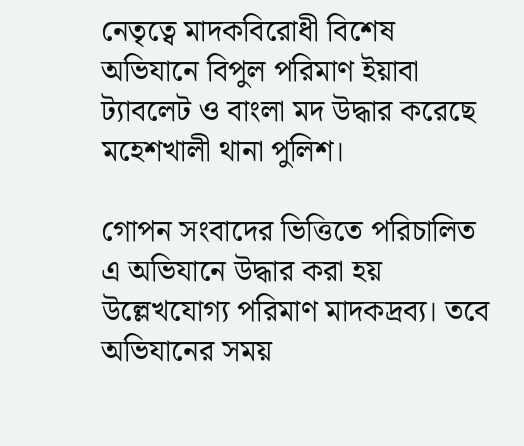নেতৃত্বে মাদকবিরোধী বিশেষ অভিযানে বিপুল পরিমাণ ইয়াবা ট্যাবলেট ও বাংলা মদ উদ্ধার করেছে মহেশখালী থানা পুলিশ।

গোপন সংবাদের ভিত্তিতে পরিচালিত এ অভিযানে উদ্ধার করা হয় উল্লেখযোগ্য পরিমাণ মাদকদ্রব্য। তবে অভিযানের সময়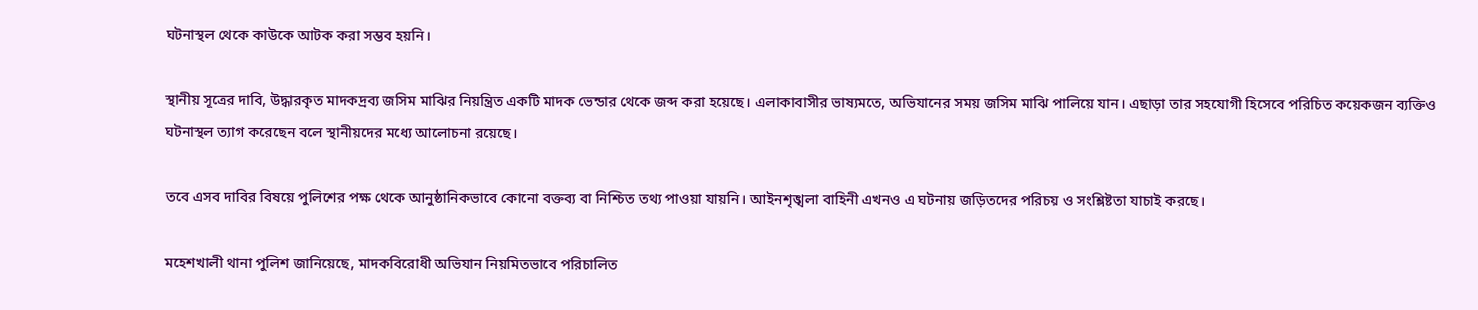ঘটনাস্থল থেকে কাউকে আটক করা সম্ভব হয়নি।

স্থানীয় সূত্রের দাবি, উদ্ধারকৃত মাদকদ্রব্য জসিম মাঝির নিয়ন্ত্রিত একটি মাদক ভেন্ডার থেকে জব্দ করা হয়েছে। এলাকাবাসীর ভাষ্যমতে, অভিযানের সময় জসিম মাঝি পালিয়ে যান। এছাড়া তার সহযোগী হিসেবে পরিচিত কয়েকজন ব্যক্তিও ঘটনাস্থল ত্যাগ করেছেন বলে স্থানীয়দের মধ্যে আলোচনা রয়েছে।

তবে এসব দাবির বিষয়ে পুলিশের পক্ষ থেকে আনুষ্ঠানিকভাবে কোনো বক্তব্য বা নিশ্চিত তথ্য পাওয়া যায়নি। আইনশৃঙ্খলা বাহিনী এখনও এ ঘটনায় জড়িতদের পরিচয় ও সংশ্লিষ্টতা যাচাই করছে।

মহেশখালী থানা পুলিশ জানিয়েছে, মাদকবিরোধী অভিযান নিয়মিতভাবে পরিচালিত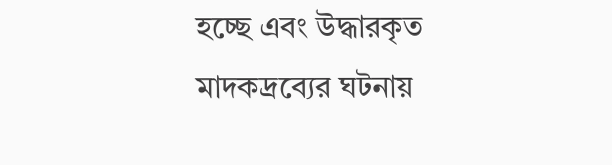হচ্ছে এবং উদ্ধারকৃত মাদকদ্রব্যের ঘটনায়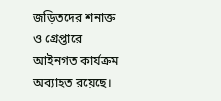জড়িতদের শনাক্ত ও গ্রেপ্তারে আইনগত কার্যক্রম অব্যাহত রয়েছে।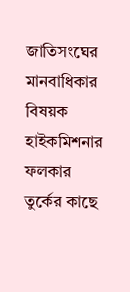জাতিসংঘের মানবাধিকার বিষয়ক হাইকমিশনার ফলকার তুর্কের কাছে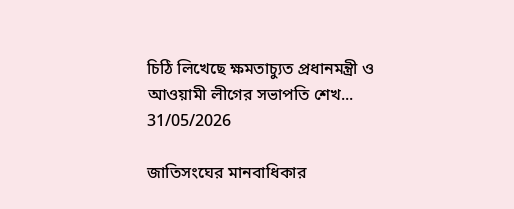চিঠি লিখেছে ক্ষমতাচ্যুত প্রধানমন্ত্রী ও আওয়ামী লীগের সভাপতি শেখ...
31/05/2026

জাতিসংঘের মানবাধিকার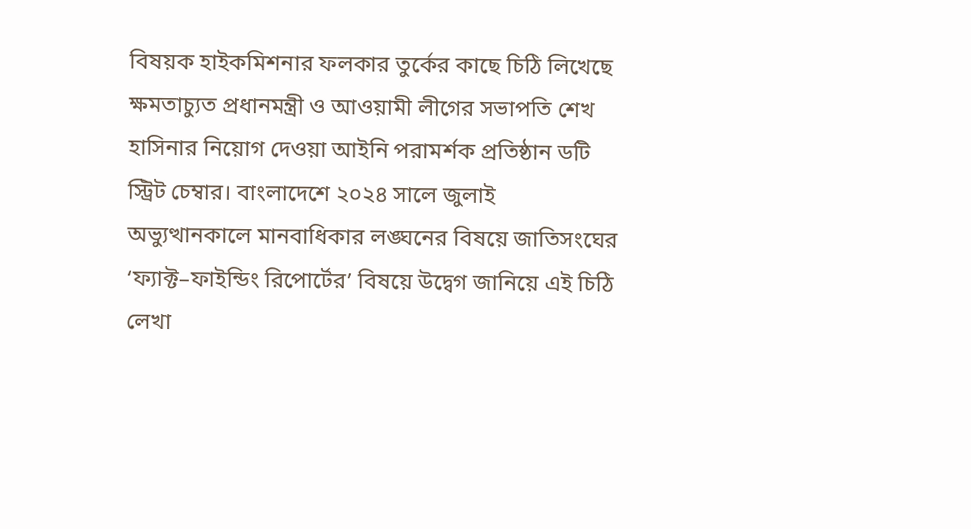বিষয়ক হাইকমিশনার ফলকার তুর্কের কাছে চিঠি লিখেছে ক্ষমতাচ্যুত প্রধানমন্ত্রী ও আওয়ামী লীগের সভাপতি শেখ হাসিনার নিয়োগ দেওয়া আইনি পরামর্শক প্রতিষ্ঠান ডটি স্ট্রিট চেম্বার। বাংলাদেশে ২০২৪ সালে জুলাই অভ্যুত্থানকালে মানবাধিকার লঙ্ঘনের বিষয়ে জাতিসংঘের ‘ফ্যাক্ট–ফাইন্ডিং রিপোর্টের’ বিষয়ে উদ্বেগ জানিয়ে এই চিঠি লেখা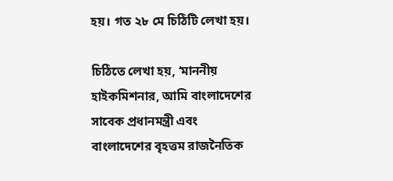হয়। গত ২৮ মে চিঠিটি লেখা হয়।

চিঠিতে লেখা হয়, ‘মাননীয় হাইকমিশনার, আমি বাংলাদেশের সাবেক প্রধানমন্ত্রী এবং বাংলাদেশের বৃহত্তম রাজনৈতিক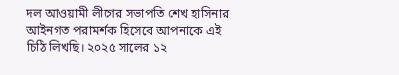দল আওয়ামী লীগের সভাপতি শেখ হাসিনার আইনগত পরামর্শক হিসেবে আপনাকে এই চিঠি লিখছি। ২০২৫ সালের ১২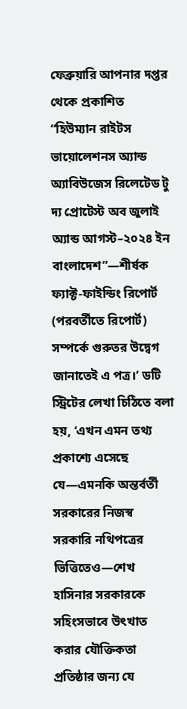ফেব্রুয়ারি আপনার দপ্তর থেকে প্রকাশিত “হিউম্যান রাইটস ভায়োলেশনস অ্যান্ড অ্যাবিউজেস রিলেটেড টু দ্য প্রোটেস্ট অব জুলাই অ্যান্ড আগস্ট–২০২৪ ইন বাংলাদেশ”—শীর্ষক ফ্যাক্ট-ফাইন্ডিং রিপোর্ট (পরবর্তীতে রিপোর্ট) সম্পর্কে গুরুতর উদ্বেগ জানাতেই এ পত্র।’ ডটি স্ট্রিটের লেখা চিঠিতে বলা হয়, ‘এখন এমন তথ্য প্রকাশ্যে এসেছে যে—এমনকি অন্তর্বর্তী সরকারের নিজস্ব সরকারি নথিপত্রের ভিত্তিতেও—শেখ হাসিনার সরকারকে সহিংসভাবে উৎখাত করার যৌক্তিকতা প্রতিষ্ঠার জন্য যে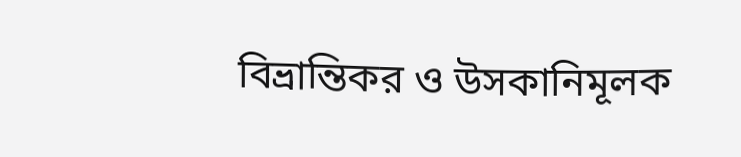বিভ্রান্তিকর ও উসকানিমূলক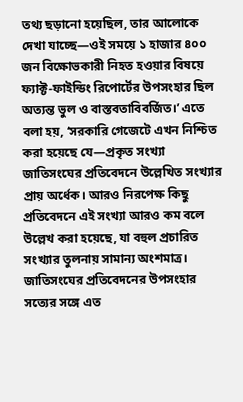তথ্য ছড়ানো হয়েছিল, তার আলোকে দেখা যাচ্ছে—ওই সময়ে ১ হাজার ৪০০ জন বিক্ষোভকারী নিহত হওয়ার বিষয়ে ফ্যাক্ট-ফাইন্ডিং রিপোর্টের উপসংহার ছিল অত্যন্ত ভুল ও বাস্তবতাবিবর্জিত।’ এতে বলা হয়, ‘সরকারি গেজেটে এখন নিশ্চিত করা হয়েছে যে—প্রকৃত সংখ্যা জাতিসংঘের প্রতিবেদনে উল্লেখিত সংখ্যার প্রায় অর্ধেক। আরও নিরপেক্ষ কিছু প্রতিবেদনে এই সংখ্যা আরও কম বলে উল্লেখ করা হয়েছে, যা বহুল প্রচারিত সংখ্যার তুলনায় সামান্য অংশমাত্র। জাতিসংঘের প্রতিবেদনের উপসংহার সত্যের সঙ্গে এত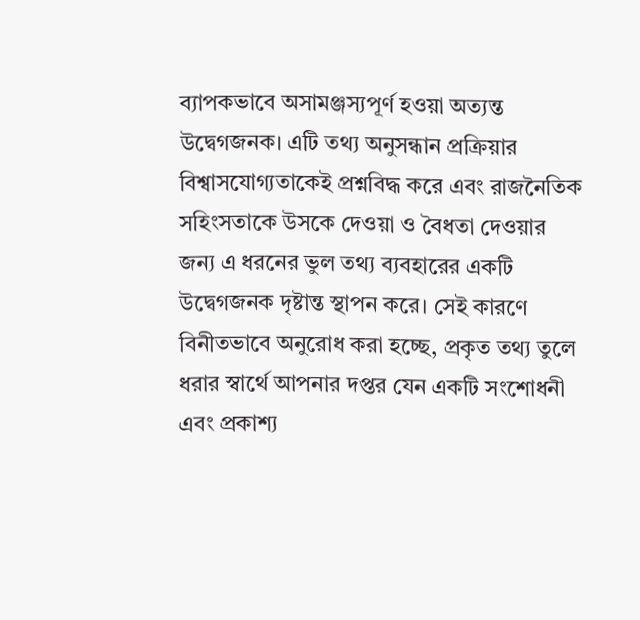ব্যাপকভাবে অসামঞ্জস্যপূর্ণ হওয়া অত্যন্ত উদ্বেগজনক। এটি তথ্য অনুসন্ধান প্রক্রিয়ার বিশ্বাসযোগ্যতাকেই প্রশ্নবিদ্ধ করে এবং রাজনৈতিক সহিংসতাকে উসকে দেওয়া ও বৈধতা দেওয়ার জন্য এ ধরনের ভুল তথ্য ব্যবহারের একটি উদ্বেগজনক দৃষ্টান্ত স্থাপন করে। সেই কারণে বিনীতভাবে অনুরোধ করা হচ্ছে, প্রকৃত তথ্য তুলে ধরার স্বার্থে আপনার দপ্তর যেন একটি সংশোধনী এবং প্রকাশ্য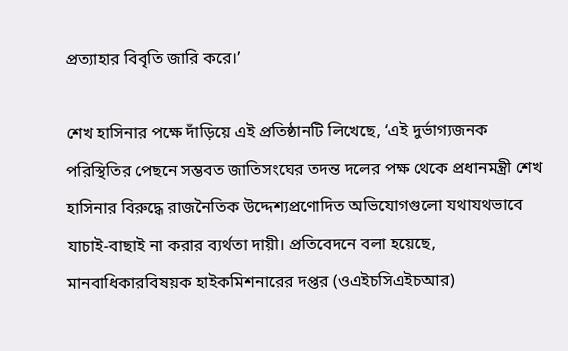প্রত্যাহার বিবৃতি জারি করে।’

শেখ হাসিনার পক্ষে দাঁড়িয়ে এই প্রতিষ্ঠানটি লিখেছে, ‘এই দুর্ভাগ্যজনক পরিস্থিতির পেছনে সম্ভবত জাতিসংঘের তদন্ত দলের পক্ষ থেকে প্রধানমন্ত্রী শেখ হাসিনার বিরুদ্ধে রাজনৈতিক উদ্দেশ্যপ্রণোদিত অভিযোগগুলো যথাযথভাবে যাচাই-বাছাই না করার ব্যর্থতা দায়ী। প্রতিবেদনে বলা হয়েছে, মানবাধিকারবিষয়ক হাইকমিশনারের দপ্তর (ওএইচসিএইচআর)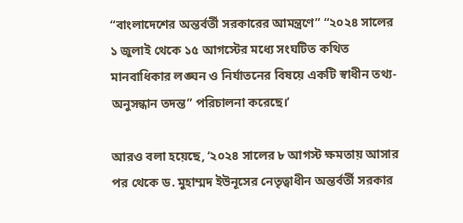“বাংলাদেশের অন্তর্বর্তী সরকারের আমন্ত্রণে” “২০২৪ সালের ১ জুলাই থেকে ১৫ আগস্টের মধ্যে সংঘটিত কথিত মানবাধিকার লঙ্ঘন ও নির্যাতনের বিষয়ে একটি স্বাধীন তথ্য-অনুসন্ধান তদন্ত” পরিচালনা করেছে।’

আরও বলা হয়েছে, ‘২০২৪ সালের ৮ আগস্ট ক্ষমতায় আসার পর থেকে ড. মুহাম্মদ ইউনূসের নেতৃত্বাধীন অন্তর্বর্তী সরকার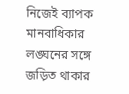নিজেই ব্যাপক মানবাধিকার লঙ্ঘনের সঙ্গে জড়িত থাকার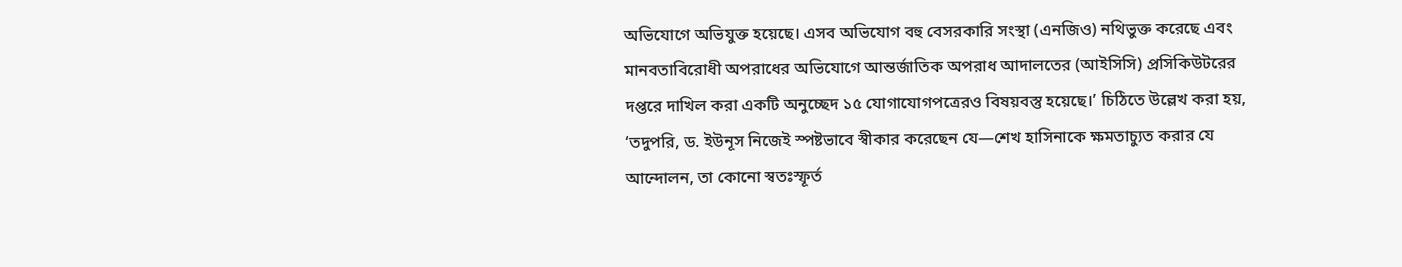অভিযোগে অভিযুক্ত হয়েছে। এসব অভিযোগ বহু বেসরকারি সংস্থা (এনজিও) নথিভুক্ত করেছে এবং মানবতাবিরোধী অপরাধের অভিযোগে আন্তর্জাতিক অপরাধ আদালতের (আইসিসি) প্রসিকিউটরের দপ্তরে দাখিল করা একটি অনুচ্ছেদ ১৫ যোগাযোগপত্রেরও বিষয়বস্তু হয়েছে।’ চিঠিতে উল্লেখ করা হয়, ‘তদুপরি, ড. ইউনূস নিজেই স্পষ্টভাবে স্বীকার করেছেন যে—শেখ হাসিনাকে ক্ষমতাচ্যুত করার যে আন্দোলন, তা কোনো স্বতঃস্ফূর্ত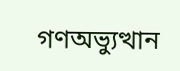গণঅভ্যুত্থান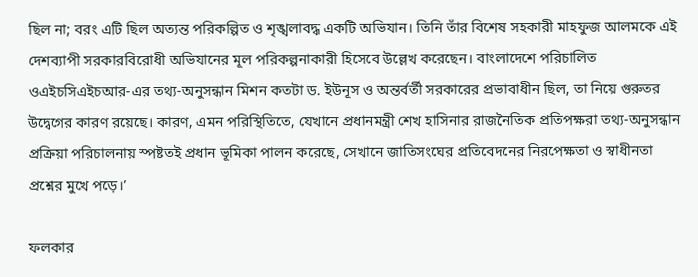ছিল না; বরং এটি ছিল অত্যন্ত পরিকল্পিত ও শৃঙ্খলাবদ্ধ একটি অভিযান। তিনি তাঁর বিশেষ সহকারী মাহফুজ আলমকে এই দেশব্যাপী সরকারবিরোধী অভিযানের মূল পরিকল্পনাকারী হিসেবে উল্লেখ করেছেন। বাংলাদেশে পরিচালিত ওএইচসিএইচআর-এর তথ্য-অনুসন্ধান মিশন কতটা ড. ইউনূস ও অন্তর্বর্তী সরকারের প্রভাবাধীন ছিল, তা নিয়ে গুরুতর উদ্বেগের কারণ রয়েছে। কারণ, এমন পরিস্থিতিতে, যেখানে প্রধানমন্ত্রী শেখ হাসিনার রাজনৈতিক প্রতিপক্ষরা তথ্য-অনুসন্ধান প্রক্রিয়া পরিচালনায় স্পষ্টতই প্রধান ভূমিকা পালন করেছে, সেখানে জাতিসংঘের প্রতিবেদনের নিরপেক্ষতা ও স্বাধীনতা প্রশ্নের মুখে পড়ে।’

ফলকার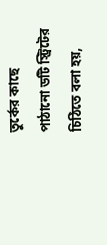তুর্কের কাছে পাঠানো ডটি স্ট্রিটের চিঠিতে বলা হয়,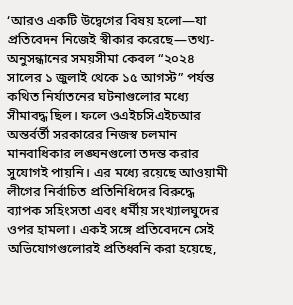‘আরও একটি উদ্বেগের বিষয় হলো—যা প্রতিবেদন নিজেই স্বীকার করেছে—তথ্য-অনুসন্ধানের সময়সীমা কেবল “২০২৪ সালের ১ জুলাই থেকে ১৫ আগস্ট” পর্যন্ত কথিত নির্যাতনের ঘটনাগুলোর মধ্যে সীমাবদ্ধ ছিল। ফলে ওএইচসিএইচআর অন্তর্বর্তী সরকারের নিজস্ব চলমান মানবাধিকার লঙ্ঘনগুলো তদন্ত করার সুযোগই পায়নি। এর মধ্যে রয়েছে আওয়ামী লীগের নির্বাচিত প্রতিনিধিদের বিরুদ্ধে ব্যাপক সহিংসতা এবং ধর্মীয় সংখ্যালঘুদের ওপর হামলা। একই সঙ্গে প্রতিবেদনে সেই অভিযোগগুলোরই প্রতিধ্বনি করা হয়েছে,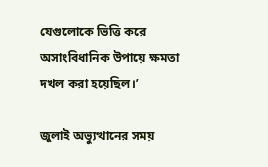যেগুলোকে ভিত্তি করে অসাংবিধানিক উপায়ে ক্ষমতা দখল করা হয়েছিল।’

জুলাই অভ্যুত্থানের সময়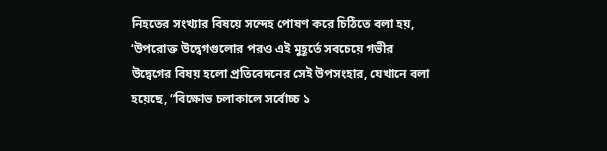নিহতের সংখ্যার বিষয়ে সন্দেহ পোষণ করে চিঠিতে বলা হয়, ‘উপরোক্ত উদ্বেগগুলোর পরও এই মুহূর্তে সবচেয়ে গভীর উদ্বেগের বিষয় হলো প্রতিবেদনের সেই উপসংহার, যেখানে বলা হয়েছে, “বিক্ষোভ চলাকালে সর্বোচ্চ ১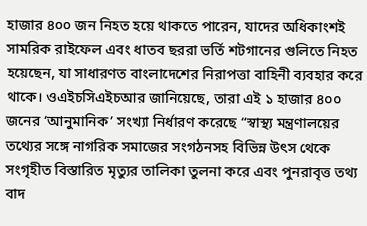হাজার ৪০০ জন নিহত হয়ে থাকতে পারেন, যাদের অধিকাংশই সামরিক রাইফেল এবং ধাতব ছররা ভর্তি শটগানের গুলিতে নিহত হয়েছেন, যা সাধারণত বাংলাদেশের নিরাপত্তা বাহিনী ব্যবহার করে থাকে। ওএইচসিএইচআর জানিয়েছে, তারা এই ১ হাজার ৪০০ জনের ‘আনুমানিক’ সংখ্যা নির্ধারণ করেছে “স্বাস্থ্য মন্ত্রণালয়ের তথ্যের সঙ্গে নাগরিক সমাজের সংগঠনসহ বিভিন্ন উৎস থেকে সংগৃহীত বিস্তারিত মৃত্যুর তালিকা তুলনা করে এবং পুনরাবৃত্ত তথ্য বাদ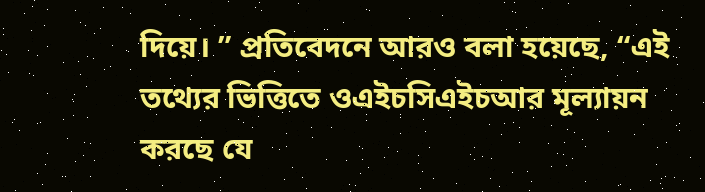দিয়ে। ” প্রতিবেদনে আরও বলা হয়েছে, “এই তথ্যের ভিত্তিতে ওএইচসিএইচআর মূল্যায়ন করছে যে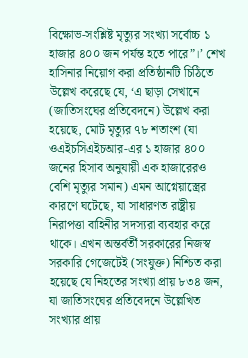বিক্ষোভ-সংশ্লিষ্ট মৃত্যুর সংখ্যা সর্বোচ্চ ১ হাজার ৪০০ জন পর্যন্ত হতে পারে”।’ শেখ হাসিনার নিয়োগ করা প্রতিষ্ঠানটি চিঠিতে উল্লেখ করেছে যে, ‘এ ছাড়া সেখানে (জাতিসংঘের প্রতিবেদনে) উল্লেখ করা হয়েছে, মোট মৃত্যুর ৭৮ শতাংশ (যা ওএইচসিএইচআর-এর ১ হাজার ৪০০ জনের হিসাব অনুযায়ী এক হাজারেরও বেশি মৃত্যুর সমান) এমন আগ্নেয়াস্ত্রের কারণে ঘটেছে, যা সাধারণত রাষ্ট্রীয় নিরাপত্তা বাহিনীর সদস্যরা ব্যবহার করে থাকে। এখন অন্তর্বর্তী সরকারের নিজস্ব সরকারি গেজেটেই (সংযুক্ত) নিশ্চিত করা হয়েছে যে নিহতের সংখ্যা প্রায় ৮৩৪ জন, যা জাতিসংঘের প্রতিবেদনে উল্লেখিত সংখ্যার প্রায়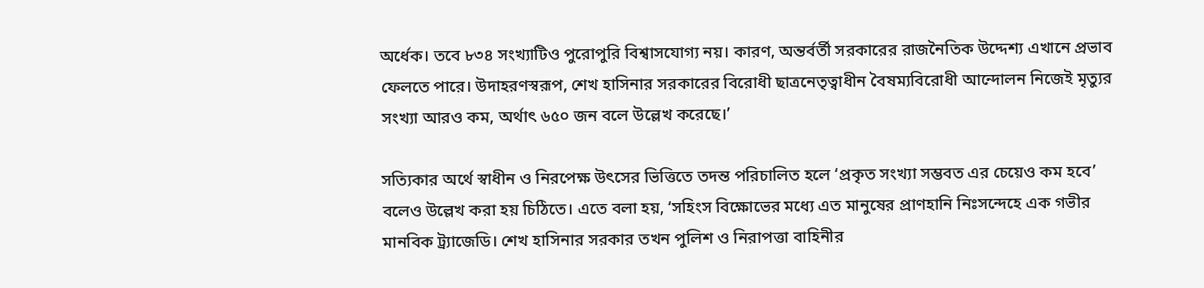অর্ধেক। তবে ৮৩৪ সংখ্যাটিও পুরোপুরি বিশ্বাসযোগ্য নয়। কারণ, অন্তর্বর্তী সরকারের রাজনৈতিক উদ্দেশ্য এখানে প্রভাব ফেলতে পারে। উদাহরণস্বরূপ, শেখ হাসিনার সরকারের বিরোধী ছাত্রনেতৃত্বাধীন বৈষম্যবিরোধী আন্দোলন নিজেই মৃত্যুর সংখ্যা আরও কম, অর্থাৎ ৬৫০ জন বলে উল্লেখ করেছে।’

সত্যিকার অর্থে স্বাধীন ও নিরপেক্ষ উৎসের ভিত্তিতে তদন্ত পরিচালিত হলে ‘প্রকৃত সংখ্যা সম্ভবত এর চেয়েও কম হবে’ বলেও উল্লেখ করা হয় চিঠিতে। এতে বলা হয়, ‘সহিংস বিক্ষোভের মধ্যে এত মানুষের প্রাণহানি নিঃসন্দেহে এক গভীর মানবিক ট্র্যাজেডি। শেখ হাসিনার সরকার তখন পুলিশ ও নিরাপত্তা বাহিনীর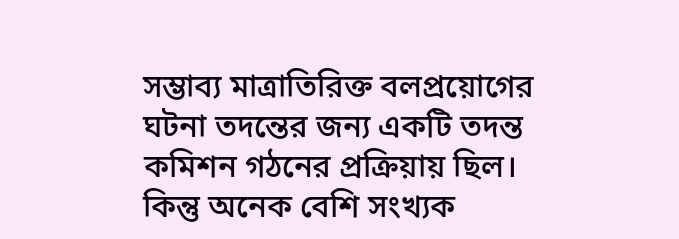সম্ভাব্য মাত্রাতিরিক্ত বলপ্রয়োগের ঘটনা তদন্তের জন্য একটি তদন্ত কমিশন গঠনের প্রক্রিয়ায় ছিল। কিন্তু অনেক বেশি সংখ্যক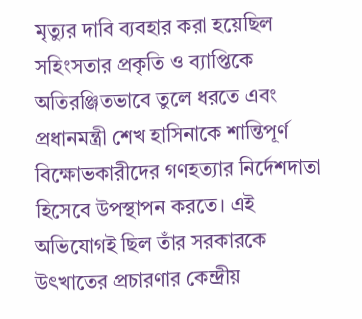মৃত্যুর দাবি ব্যবহার করা হয়েছিল সহিংসতার প্রকৃতি ও ব্যাপ্তিকে অতিরঞ্জিতভাবে তুলে ধরতে এবং প্রধানমন্ত্রী শেখ হাসিনাকে শান্তিপূর্ণ বিক্ষোভকারীদের গণহত্যার নির্দেশদাতা হিসেবে উপস্থাপন করতে। এই অভিযোগই ছিল তাঁর সরকারকে উৎখাতের প্রচারণার কেন্দ্রীয়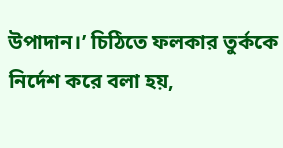উপাদান।’ চিঠিতে ফলকার তুর্ককে নির্দেশ করে বলা হয়,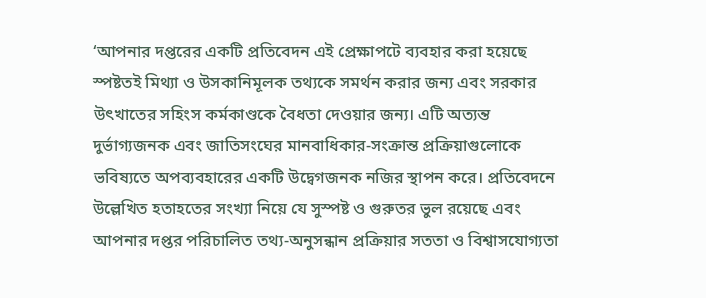‘আপনার দপ্তরের একটি প্রতিবেদন এই প্রেক্ষাপটে ব্যবহার করা হয়েছে স্পষ্টতই মিথ্যা ও উসকানিমূলক তথ্যকে সমর্থন করার জন্য এবং সরকার উৎখাতের সহিংস কর্মকাণ্ডকে বৈধতা দেওয়ার জন্য। এটি অত্যন্ত দুর্ভাগ্যজনক এবং জাতিসংঘের মানবাধিকার-সংক্রান্ত প্রক্রিয়াগুলোকে ভবিষ্যতে অপব্যবহারের একটি উদ্বেগজনক নজির স্থাপন করে। প্রতিবেদনে উল্লেখিত হতাহতের সংখ্যা নিয়ে যে সুস্পষ্ট ও গুরুতর ভুল রয়েছে এবং আপনার দপ্তর পরিচালিত তথ্য-অনুসন্ধান প্রক্রিয়ার সততা ও বিশ্বাসযোগ্যতা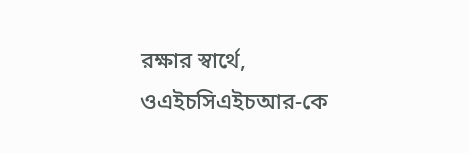রক্ষার স্বার্থে, ওএইচসিএইচআর-কে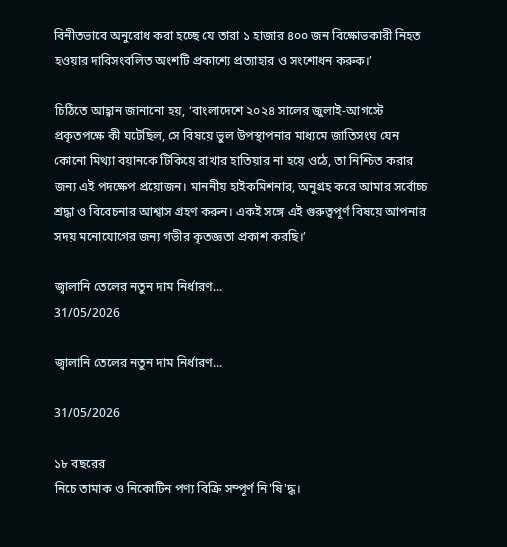বিনীতভাবে অনুরোধ করা হচ্ছে যে তারা ১ হাজার ৪০০ জন বিক্ষোভকারী নিহত হওয়ার দাবিসংবলিত অংশটি প্রকাশ্যে প্রত্যাহার ও সংশোধন করুক।’

চিঠিতে আহ্বান জানানো হয়, ‘বাংলাদেশে ২০২৪ সালের জুলাই-আগস্টে প্রকৃতপক্ষে কী ঘটেছিল, সে বিষয়ে ভুল উপস্থাপনার মাধ্যমে জাতিসংঘ যেন কোনো মিথ্যা বয়ানকে টিকিয়ে রাখার হাতিয়ার না হয়ে ওঠে, তা নিশ্চিত করার জন্য এই পদক্ষেপ প্রয়োজন। মাননীয় হাইকমিশনার, অনুগ্রহ করে আমার সর্বোচ্চ শ্রদ্ধা ও বিবেচনার আশ্বাস গ্রহণ করুন। একই সঙ্গে এই গুরুত্বপূর্ণ বিষয়ে আপনার সদয় মনোযোগের জন্য গভীর কৃতজ্ঞতা প্রকাশ করছি।’

জ্বালানি তেলের নতুন দাম নির্ধারণ...
31/05/2026

জ্বালানি তেলের নতুন দাম নির্ধারণ...

31/05/2026

১৮ বছরের
নিচে তামাক ও নিকোটিন পণ্য বিক্রি সম্পূর্ণ নি'ষি'দ্ধ।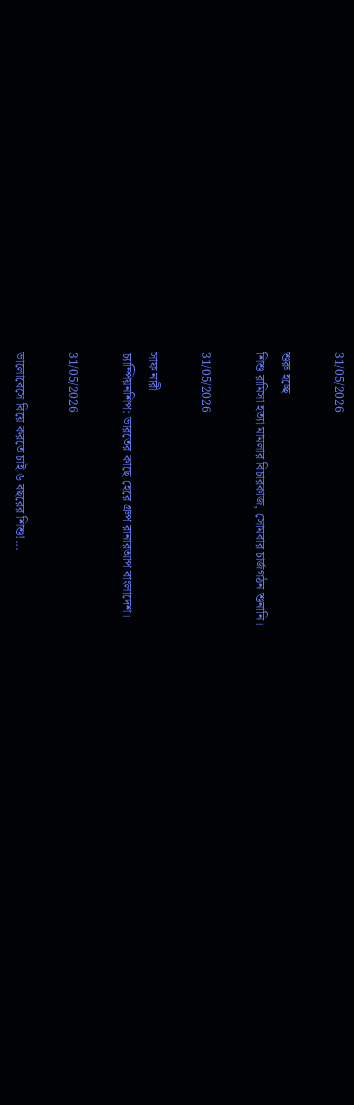31/05/2026

শুরু হচ্ছে
শিশু রামিসা হত্যা মামলার বিচারকাজ, সোমবার চার্জগঠন শুনানি।

31/05/2026

সাফ নারী
চ্যাম্পিয়নশিপ: ভারতের কাছে হেরে গ্রুপ রানারআপ বাংলাদেশ।

31/05/2026

ভালোবেসে বিয়ে করতে চাই ৬ বছরের শিশু!...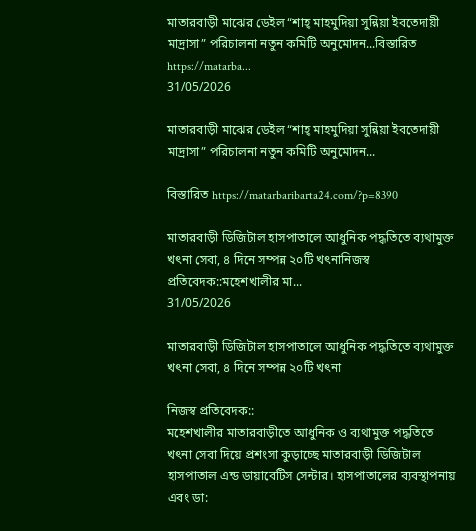মাতারবাড়ী মাঝের ডেইল “শাহ্ মাহমুদিয়া সুন্নিয়া ইবতেদায়ী মাদ্রাসা” পরিচালনা নতুন কমিটি অনুমোদন...বিস্তারিত https://matarba...
31/05/2026

মাতারবাড়ী মাঝের ডেইল “শাহ্ মাহমুদিয়া সুন্নিয়া ইবতেদায়ী মাদ্রাসা” পরিচালনা নতুন কমিটি অনুমোদন...

বিস্তারিত https://matarbaribarta24.com/?p=8390

মাতারবাড়ী ডিজিটাল হাসপাতালে আধুনিক পদ্ধতিতে ব্যথামুক্ত খৎনা সেবা, ৪ দিনে সম্পন্ন ২০টি খৎনানিজস্ব প্রতিবেদক::মহেশখালীর মা...
31/05/2026

মাতারবাড়ী ডিজিটাল হাসপাতালে আধুনিক পদ্ধতিতে ব্যথামুক্ত খৎনা সেবা, ৪ দিনে সম্পন্ন ২০টি খৎনা

নিজস্ব প্রতিবেদক::
মহেশখালীর মাতারবাড়ীতে আধুনিক ও ব্যথামুক্ত পদ্ধতিতে খৎনা সেবা দিয়ে প্রশংসা কুড়াচ্ছে মাতারবাড়ী ডিজিটাল হাসপাতাল এন্ড ডায়াবেটিস সেন্টার। হাসপাতালের ব্যবস্থাপনায় এবং ডা: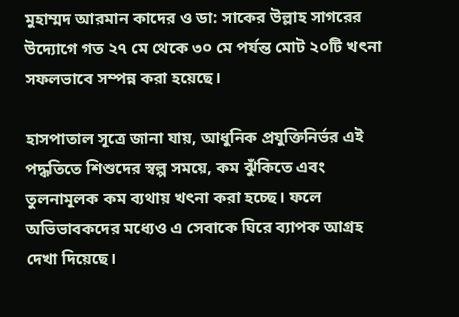মুহাম্মদ আরমান কাদের ও ডা: সাকের উল্লাহ সাগরের উদ্যোগে গত ২৭ মে থেকে ৩০ মে পর্যন্ত মোট ২০টি খৎনা সফলভাবে সম্পন্ন করা হয়েছে।

হাসপাতাল সূত্রে জানা যায়, আধুনিক প্রযুক্তিনির্ভর এই পদ্ধতিতে শিশুদের স্বল্প সময়ে, কম ঝুঁকিতে এবং তুলনামূলক কম ব্যথায় খৎনা করা হচ্ছে। ফলে অভিভাবকদের মধ্যেও এ সেবাকে ঘিরে ব্যাপক আগ্রহ দেখা দিয়েছে।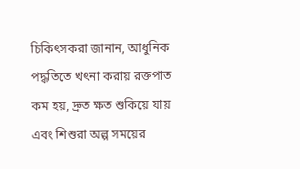চিকিৎসকরা জানান, আধুনিক পদ্ধতিতে খৎনা করায় রক্তপাত কম হয়, দ্রুত ক্ষত শুকিয়ে যায় এবং শিশুরা অল্প সময়ের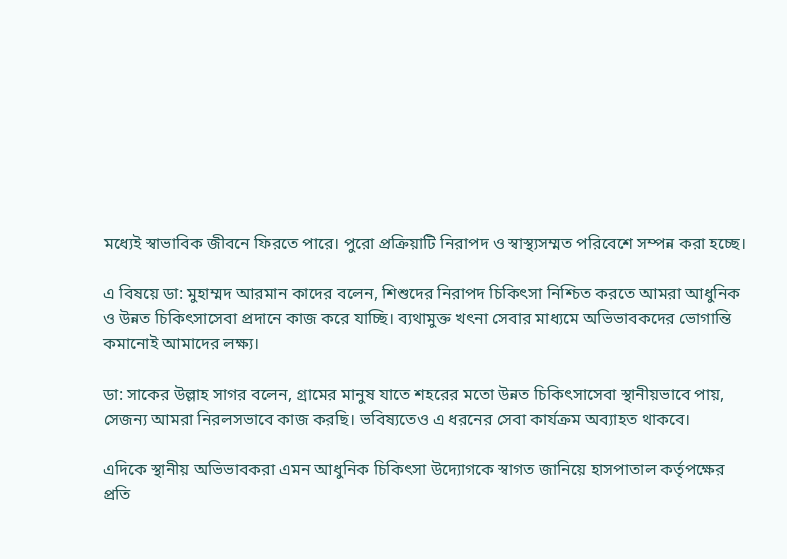মধ্যেই স্বাভাবিক জীবনে ফিরতে পারে। পুরো প্রক্রিয়াটি নিরাপদ ও স্বাস্থ্যসম্মত পরিবেশে সম্পন্ন করা হচ্ছে।

এ বিষয়ে ডা: মুহাম্মদ আরমান কাদের বলেন, শিশুদের নিরাপদ চিকিৎসা নিশ্চিত করতে আমরা আধুনিক ও উন্নত চিকিৎসাসেবা প্রদানে কাজ করে যাচ্ছি। ব্যথামুক্ত খৎনা সেবার মাধ্যমে অভিভাবকদের ভোগান্তি কমানোই আমাদের লক্ষ্য।

ডা: সাকের উল্লাহ সাগর বলেন, গ্রামের মানুষ যাতে শহরের মতো উন্নত চিকিৎসাসেবা স্থানীয়ভাবে পায়, সেজন্য আমরা নিরলসভাবে কাজ করছি। ভবিষ্যতেও এ ধরনের সেবা কার্যক্রম অব্যাহত থাকবে।

এদিকে স্থানীয় অভিভাবকরা এমন আধুনিক চিকিৎসা উদ্যোগকে স্বাগত জানিয়ে হাসপাতাল কর্তৃপক্ষের প্রতি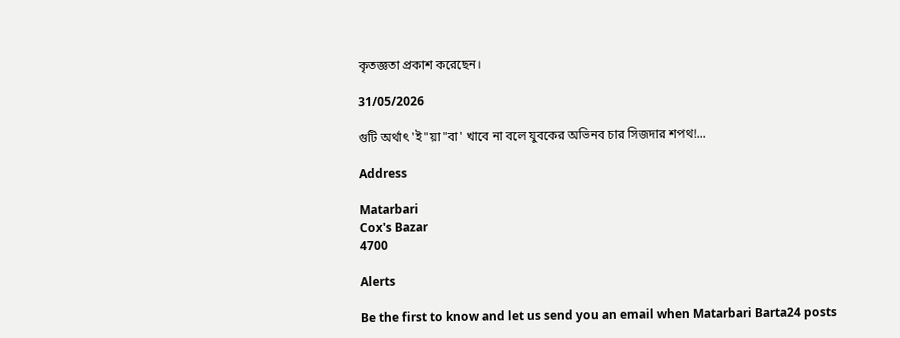কৃতজ্ঞতা প্রকাশ করেছেন।

31/05/2026

গুটি অর্থাৎ 'ই"য়া"বা' খাবে না বলে যুবকের অভিনব চার সিজদার শপথ!...

Address

Matarbari
Cox's Bazar
4700

Alerts

Be the first to know and let us send you an email when Matarbari Barta24 posts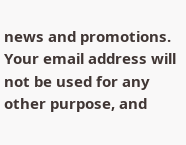news and promotions. Your email address will not be used for any other purpose, and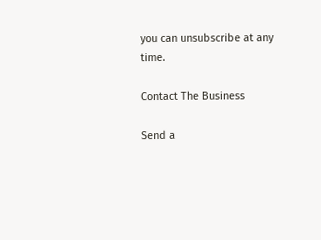you can unsubscribe at any time.

Contact The Business

Send a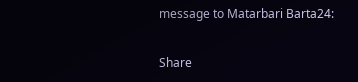message to Matarbari Barta24:

Share